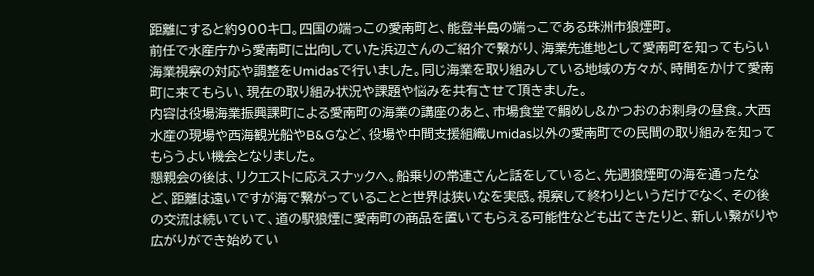距離にすると約900キロ。四国の端っこの愛南町と、能登半島の端っこである珠洲市狼煙町。
前任で水産庁から愛南町に出向していた浜辺さんのご紹介で繋がり、海業先進地として愛南町を知ってもらい海業視察の対応や調整をUmidasで行いました。同じ海業を取り組みしている地域の方々が、時間をかけて愛南町に来てもらい、現在の取り組み状況や課題や悩みを共有させて頂きました。
内容は役場海業振興課町による愛南町の海業の講座のあと、市場食堂で鯛めし&かつおのお刺身の昼食。大西水産の現場や西海観光船やB&Gなど、役場や中間支援組織Umidas以外の愛南町での民間の取り組みを知ってもらうよい機会となりました。
懇親会の後は、リクエストに応えスナックへ。船乗りの常連さんと話をしていると、先週狼煙町の海を通ったなど、距離は遠いですが海で繋がっていることと世界は狭いなを実感。視察して終わりというだけでなく、その後の交流は続いていて、道の駅狼煙に愛南町の商品を置いてもらえる可能性なども出てきたりと、新しい繋がりや広がりができ始めてい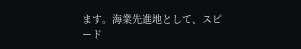ます。海業先進地として、スピード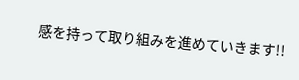感を持って取り組みを進めていきます!!